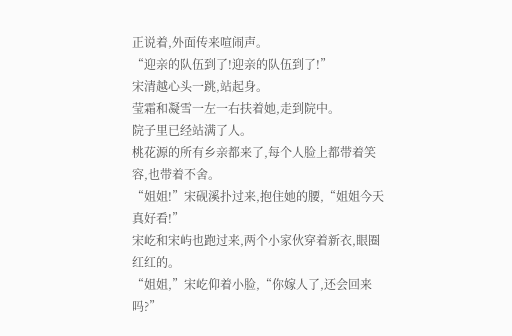正说着,外面传来喧闹声。
“迎亲的队伍到了!迎亲的队伍到了!”
宋清越心头一跳,站起身。
莹霜和凝雪一左一右扶着她,走到院中。
院子里已经站满了人。
桃花源的所有乡亲都来了,每个人脸上都带着笑容,也带着不舍。
“姐姐!”宋砚溪扑过来,抱住她的腰,“姐姐今天真好看!”
宋屹和宋屿也跑过来,两个小家伙穿着新衣,眼圈红红的。
“姐姐,”宋屹仰着小脸,“你嫁人了,还会回来吗?”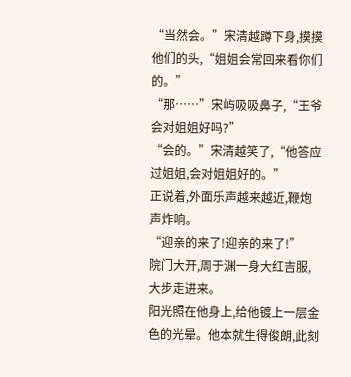“当然会。”宋清越蹲下身,摸摸他们的头,“姐姐会常回来看你们的。”
“那……”宋屿吸吸鼻子,“王爷会对姐姐好吗?”
“会的。”宋清越笑了,“他答应过姐姐,会对姐姐好的。”
正说着,外面乐声越来越近,鞭炮声炸响。
“迎亲的来了!迎亲的来了!”
院门大开,周于渊一身大红吉服,大步走进来。
阳光照在他身上,给他镀上一层金色的光晕。他本就生得俊朗,此刻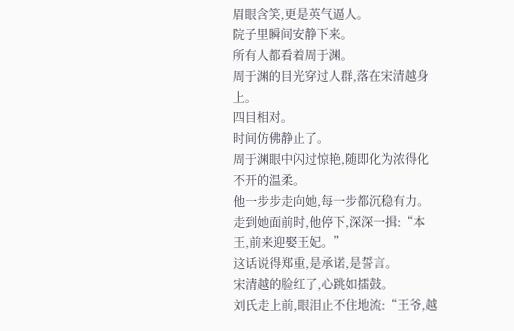眉眼含笑,更是英气逼人。
院子里瞬间安静下来。
所有人都看着周于渊。
周于渊的目光穿过人群,落在宋清越身上。
四目相对。
时间仿佛静止了。
周于渊眼中闪过惊艳,随即化为浓得化不开的温柔。
他一步步走向她,每一步都沉稳有力。
走到她面前时,他停下,深深一揖:“本王,前来迎娶王妃。”
这话说得郑重,是承诺,是誓言。
宋清越的脸红了,心跳如擂鼓。
刘氏走上前,眼泪止不住地流:“王爷,越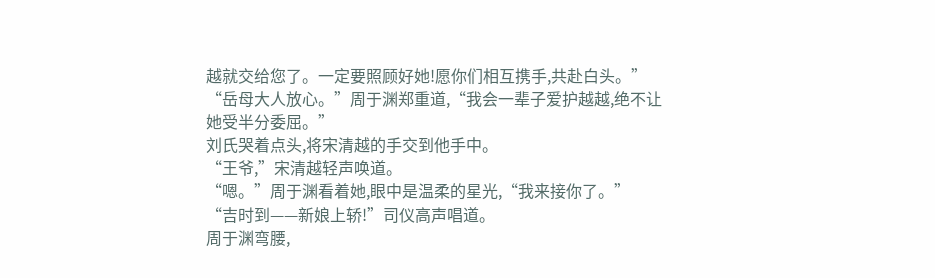越就交给您了。一定要照顾好她!愿你们相互携手,共赴白头。”
“岳母大人放心。”周于渊郑重道,“我会一辈子爱护越越,绝不让她受半分委屈。”
刘氏哭着点头,将宋清越的手交到他手中。
“王爷,”宋清越轻声唤道。
“嗯。”周于渊看着她,眼中是温柔的星光,“我来接你了。”
“吉时到——新娘上轿!”司仪高声唱道。
周于渊弯腰,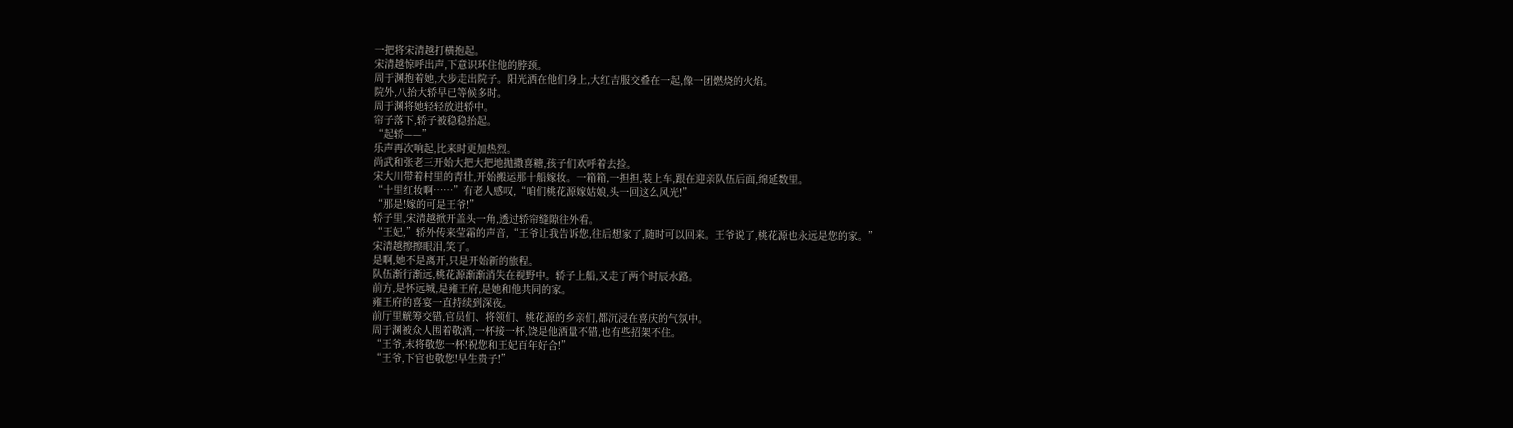一把将宋清越打横抱起。
宋清越惊呼出声,下意识环住他的脖颈。
周于渊抱着她,大步走出院子。阳光洒在他们身上,大红吉服交叠在一起,像一团燃烧的火焰。
院外,八抬大轿早已等候多时。
周于渊将她轻轻放进轿中。
帘子落下,轿子被稳稳抬起。
“起轿——”
乐声再次响起,比来时更加热烈。
尚武和张老三开始大把大把地抛撒喜糖,孩子们欢呼着去捡。
宋大川带着村里的青壮,开始搬运那十船嫁妆。一箱箱,一担担,装上车,跟在迎亲队伍后面,绵延数里。
“十里红妆啊……”有老人感叹,“咱们桃花源嫁姑娘,头一回这么风光!”
“那是!嫁的可是王爷!”
轿子里,宋清越掀开盖头一角,透过轿帘缝隙往外看。
“王妃,”轿外传来莹霜的声音,“王爷让我告诉您,往后想家了,随时可以回来。王爷说了,桃花源也永远是您的家。”
宋清越擦擦眼泪,笑了。
是啊,她不是离开,只是开始新的旅程。
队伍渐行渐远,桃花源渐渐消失在视野中。轿子上船,又走了两个时辰水路。
前方,是怀远城,是雍王府,是她和他共同的家。
雍王府的喜宴一直持续到深夜。
前厅里觥筹交错,官员们、将领们、桃花源的乡亲们,都沉浸在喜庆的气氛中。
周于渊被众人围着敬酒,一杯接一杯,饶是他酒量不错,也有些招架不住。
“王爷,末将敬您一杯!祝您和王妃百年好合!”
“王爷,下官也敬您!早生贵子!”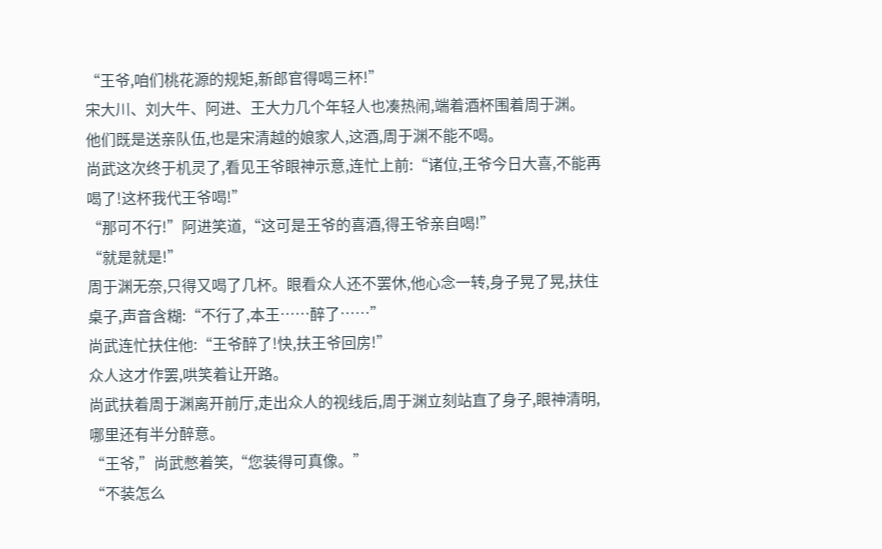“王爷,咱们桃花源的规矩,新郎官得喝三杯!”
宋大川、刘大牛、阿进、王大力几个年轻人也凑热闹,端着酒杯围着周于渊。
他们既是送亲队伍,也是宋清越的娘家人,这酒,周于渊不能不喝。
尚武这次终于机灵了,看见王爷眼神示意,连忙上前:“诸位,王爷今日大喜,不能再喝了!这杯我代王爷喝!”
“那可不行!”阿进笑道,“这可是王爷的喜酒,得王爷亲自喝!”
“就是就是!”
周于渊无奈,只得又喝了几杯。眼看众人还不罢休,他心念一转,身子晃了晃,扶住桌子,声音含糊:“不行了,本王……醉了……”
尚武连忙扶住他:“王爷醉了!快,扶王爷回房!”
众人这才作罢,哄笑着让开路。
尚武扶着周于渊离开前厅,走出众人的视线后,周于渊立刻站直了身子,眼神清明,哪里还有半分醉意。
“王爷,”尚武憋着笑,“您装得可真像。”
“不装怎么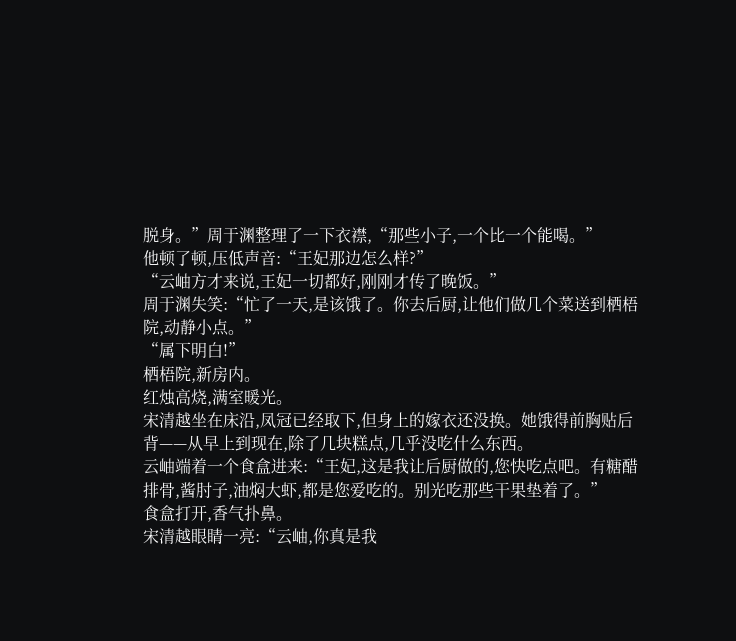脱身。”周于渊整理了一下衣襟,“那些小子,一个比一个能喝。”
他顿了顿,压低声音:“王妃那边怎么样?”
“云岫方才来说,王妃一切都好,刚刚才传了晚饭。”
周于渊失笑:“忙了一天,是该饿了。你去后厨,让他们做几个菜送到栖梧院,动静小点。”
“属下明白!”
栖梧院,新房内。
红烛高烧,满室暖光。
宋清越坐在床沿,凤冠已经取下,但身上的嫁衣还没换。她饿得前胸贴后背——从早上到现在,除了几块糕点,几乎没吃什么东西。
云岫端着一个食盒进来:“王妃,这是我让后厨做的,您快吃点吧。有糖醋排骨,酱肘子,油焖大虾,都是您爱吃的。别光吃那些干果垫着了。”
食盒打开,香气扑鼻。
宋清越眼睛一亮:“云岫,你真是我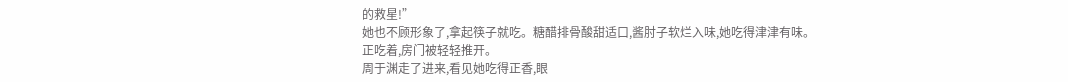的救星!”
她也不顾形象了,拿起筷子就吃。糖醋排骨酸甜适口,酱肘子软烂入味,她吃得津津有味。
正吃着,房门被轻轻推开。
周于渊走了进来,看见她吃得正香,眼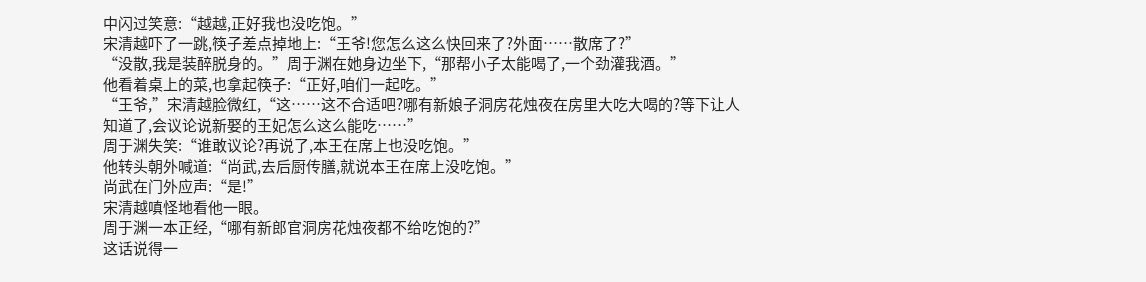中闪过笑意:“越越,正好我也没吃饱。”
宋清越吓了一跳,筷子差点掉地上:“王爷!您怎么这么快回来了?外面……散席了?”
“没散,我是装醉脱身的。”周于渊在她身边坐下,“那帮小子太能喝了,一个劲灌我酒。”
他看着桌上的菜,也拿起筷子:“正好,咱们一起吃。”
“王爷,”宋清越脸微红,“这……这不合适吧?哪有新娘子洞房花烛夜在房里大吃大喝的?等下让人知道了,会议论说新娶的王妃怎么这么能吃……”
周于渊失笑:“谁敢议论?再说了,本王在席上也没吃饱。”
他转头朝外喊道:“尚武,去后厨传膳,就说本王在席上没吃饱。”
尚武在门外应声:“是!”
宋清越嗔怪地看他一眼。
周于渊一本正经,“哪有新郎官洞房花烛夜都不给吃饱的?”
这话说得一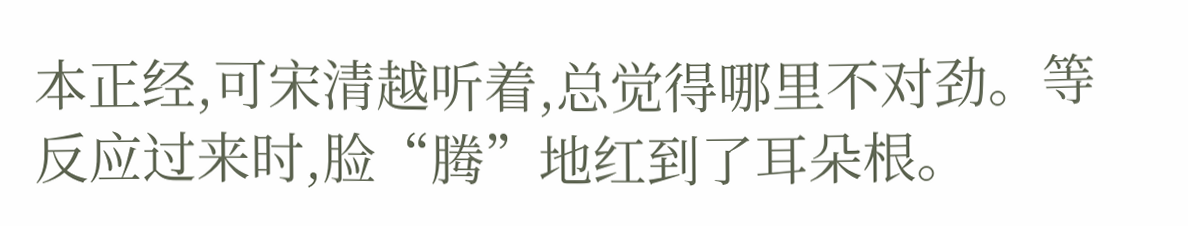本正经,可宋清越听着,总觉得哪里不对劲。等反应过来时,脸“腾”地红到了耳朵根。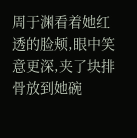周于渊看着她红透的脸颊,眼中笑意更深,夹了块排骨放到她碗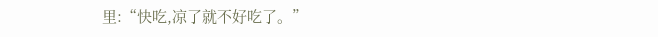里:“快吃,凉了就不好吃了。”